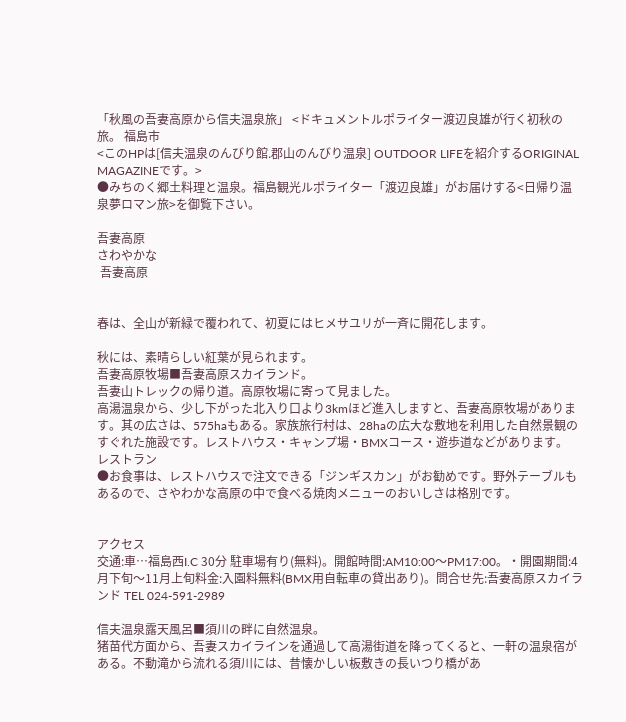「秋風の吾妻高原から信夫温泉旅」 <ドキュメントルポライター渡辺良雄が行く初秋の旅。 福島市
<このHPは[信夫温泉のんびり館.郡山のんびり温泉] OUTDOOR LIFEを紹介するORIGINAL MAGAZINEです。>
●みちのく郷土料理と温泉。福島観光ルポライター「渡辺良雄」がお届けする<日帰り温泉夢ロマン旅>を御覧下さい。

吾妻高原
さわやかな
 吾妻高原


春は、全山が新緑で覆われて、初夏にはヒメサユリが一斉に開花します。

秋には、素晴らしい紅葉が見られます。
吾妻高原牧場■吾妻高原スカイランド。
吾妻山トレックの帰り道。高原牧場に寄って見ました。
高湯温泉から、少し下がった北入り口より3kmほど進入しますと、吾妻高原牧場があります。其の広さは、575haもある。家族旅行村は、28haの広大な敷地を利用した自然景観のすぐれた施設です。レストハウス・キャンプ場・BMXコース・遊歩道などがあります。
レストラン
●お食事は、レストハウスで注文できる「ジンギスカン」がお勧めです。野外テーブルもあるので、さやわかな高原の中で食べる焼肉メニューのおいしさは格別です。


アクセス
交通:車…福島西I.C 30分 駐車場有り(無料)。開館時間:AM10:00〜PM17:00。・開園期間:4月下旬〜11月上旬料金:入園料無料(BMX用自転車の貸出あり)。問合せ先:吾妻高原スカイランド TEL 024-591-2989

信夫温泉露天風呂■須川の畔に自然温泉。
猪苗代方面から、吾妻スカイラインを通過して高湯街道を降ってくると、一軒の温泉宿がある。不動滝から流れる須川には、昔懐かしい板敷きの長いつり橋があ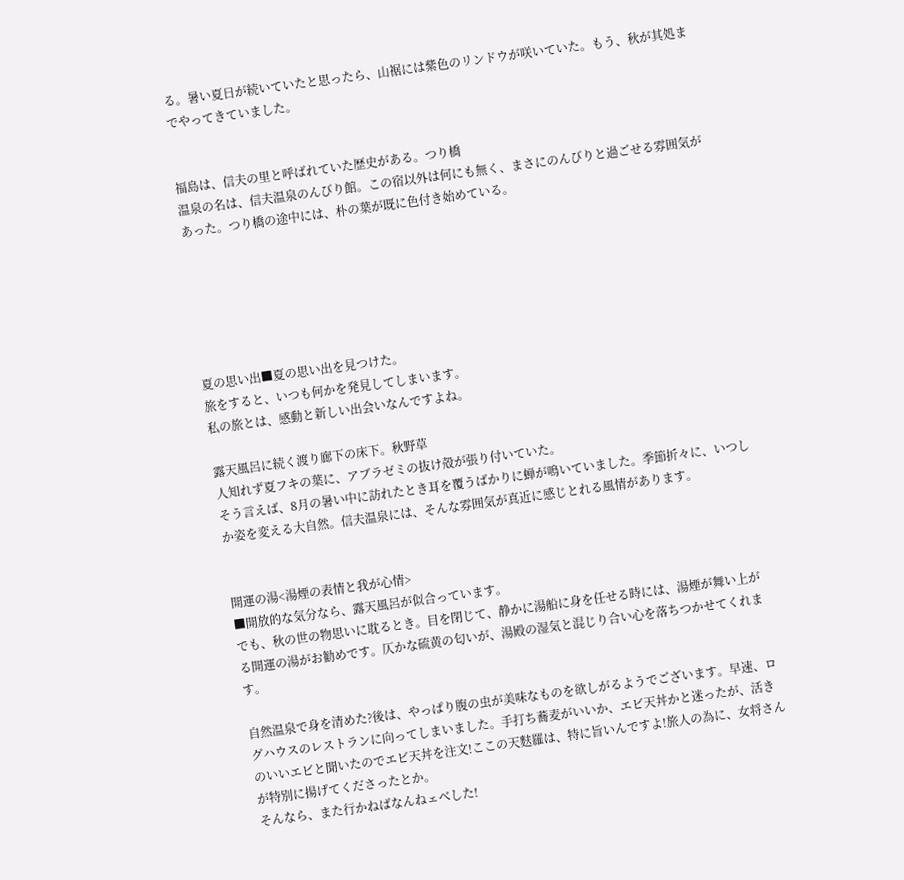る。暑い夏日が続いていたと思ったら、山裾には紫色のリンドウが咲いていた。もう、秋が其処までやってきていました。


福島は、信夫の里と呼ばれていた歴史がある。つり橋
温泉の名は、信夫温泉のんびり館。この宿以外は何にも無く、まさにのんびりと過ごせる雰囲気があった。つり橋の途中には、朴の葉が既に色付き始めている。






夏の思い出■夏の思い出を見つけた。
旅をすると、いつも何かを発見してしまいます。
私の旅とは、感動と新しい出会いなんですよね。

露天風呂に続く渡り廊下の床下。秋野草
人知れず夏フキの葉に、アブラゼミの抜け殻が張り付いていた。
そう言えば、8月の暑い中に訪れたとき耳を覆うばかりに蝉が鳴いていました。季節折々に、いつしか姿を変える大自然。信夫温泉には、そんな雰囲気が真近に感じとれる風情があります。


開運の湯<湯煙の表情と我が心情>
■開放的な気分なら、露天風呂が似合っています。
でも、秋の世の物思いに耽るとき。目を閉じて、静かに湯船に身を任せる時には、湯煙が舞い上がる開運の湯がお勧めです。仄かな硫黄の匂いが、湯殿の湿気と混じり合い心を落ちつかせてくれます。

自然温泉で身を清めた?後は、やっぱり腹の虫が美味なものを欲しがるようでございます。早速、ログハウスのレストランに向ってしまいました。手打ち蕎麦がいいか、エビ天丼かと迷ったが、活きのいいエビと聞いたのでエビ天丼を注文!ここの天麩羅は、特に旨いんですよ!旅人の為に、女将さんが特別に揚げてくださったとか。
そんなら、また行かねばなんねェべした!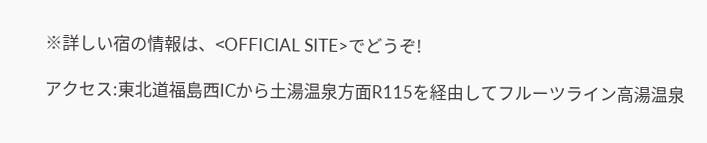※詳しい宿の情報は、<OFFICIAL SITE>でどうぞ!

アクセス:東北道福島西ICから土湯温泉方面R115を経由してフルーツライン高湯温泉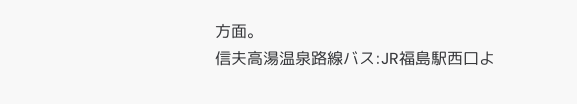方面。
信夫高湯温泉路線バス:JR福島駅西口よ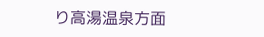り高湯温泉方面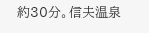約30分。信夫温泉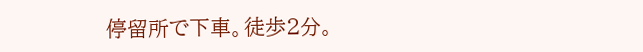停留所で下車。徒歩2分。